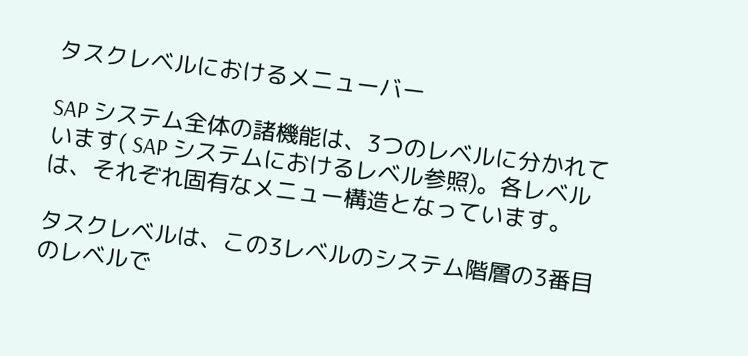タスクレベルにおけるメニューバー

SAP システム全体の諸機能は、3つのレベルに分かれています( SAP システムにおけるレベル参照)。各レベルは、それぞれ固有なメニュー構造となっています。

タスクレベルは、この3レベルのシステム階層の3番目のレベルで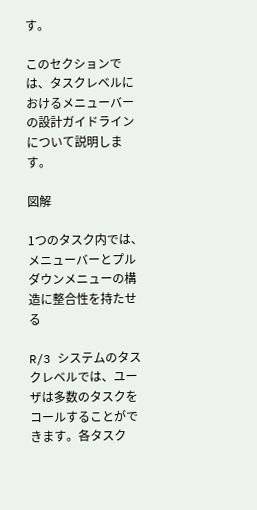す。

このセクションでは、タスクレベルにおけるメニューバーの設計ガイドラインについて説明します。

図解

1つのタスク内では、メニューバーとプルダウンメニューの構造に整合性を持たせる

R/3 システムのタスクレベルでは、ユーザは多数のタスクをコールすることができます。各タスク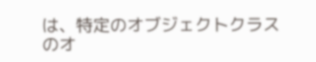は、特定のオブジェクトクラスのオ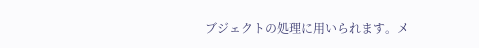ブジェクトの処理に用いられます。メ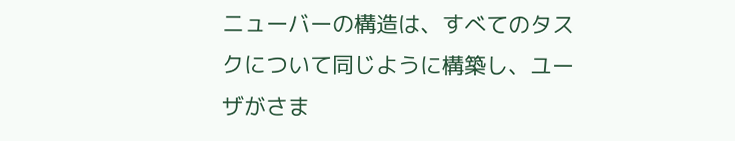ニューバーの構造は、すべてのタスクについて同じように構築し、ユーザがさま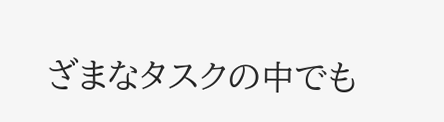ざまなタスクの中でも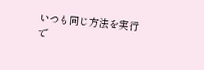いつも同じ方法を実行で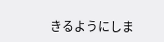きるようにしま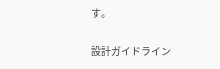す。

設計ガイドライン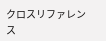クロスリファレンス